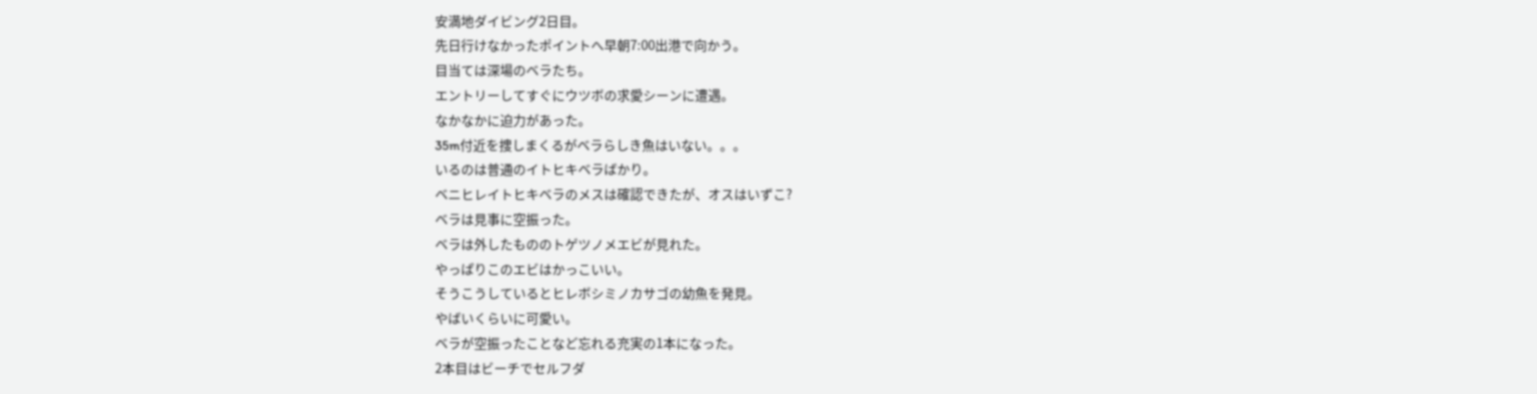安満地ダイビング2日目。
先日行けなかったポイントへ早朝7:00出港で向かう。
目当ては深場のベラたち。
エントリーしてすぐにウツボの求愛シーンに遭遇。
なかなかに迫力があった。
35m付近を捜しまくるがベラらしき魚はいない。。。
いるのは普通のイトヒキベラばかり。
ベニヒレイトヒキベラのメスは確認できたが、オスはいずこ?
ベラは見事に空振った。
ベラは外したもののトゲツノメエビが見れた。
やっぱりこのエビはかっこいい。
そうこうしているとヒレボシミノカサゴの幼魚を発見。
やばいくらいに可愛い。
ベラが空振ったことなど忘れる充実の1本になった。
2本目はビーチでセルフダ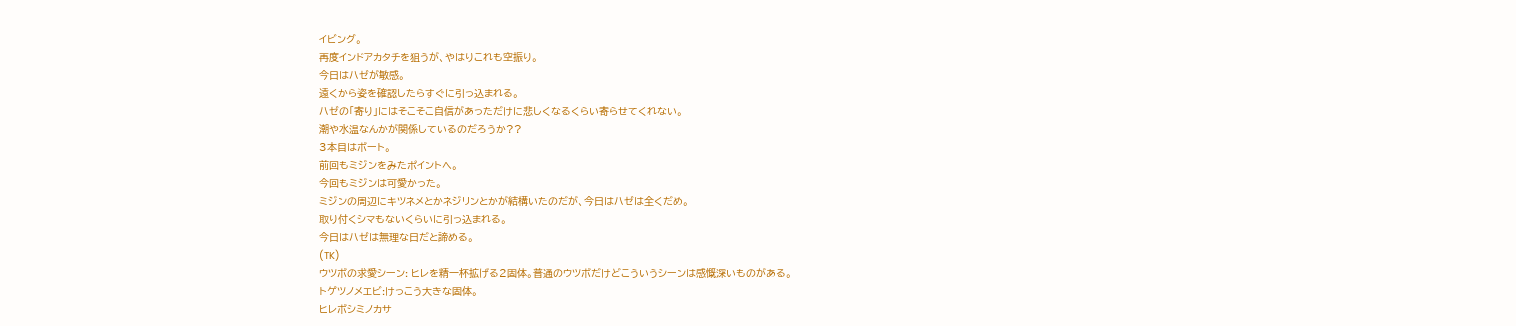イビング。
再度インドアカタチを狙うが、やはりこれも空振り。
今日はハゼが敏感。
遠くから姿を確認したらすぐに引っ込まれる。
ハゼの「寄り」にはそこそこ自信があっただけに悲しくなるくらい寄らせてくれない。
潮や水温なんかが関係しているのだろうか??
3本目はボート。
前回もミジンをみたポイントへ。
今回もミジンは可愛かった。
ミジンの周辺にキツネメとかネジリンとかが結構いたのだが、今日はハゼは全くだめ。
取り付くシマもないくらいに引っ込まれる。
今日はハゼは無理な日だと諦める。
(TK)
ウツボの求愛シーン: ヒレを精一杯拡げる2固体。普通のウツボだけどこういうシーンは感慨深いものがある。
トゲツノメエビ:けっこう大きな固体。
ヒレボシミノカサ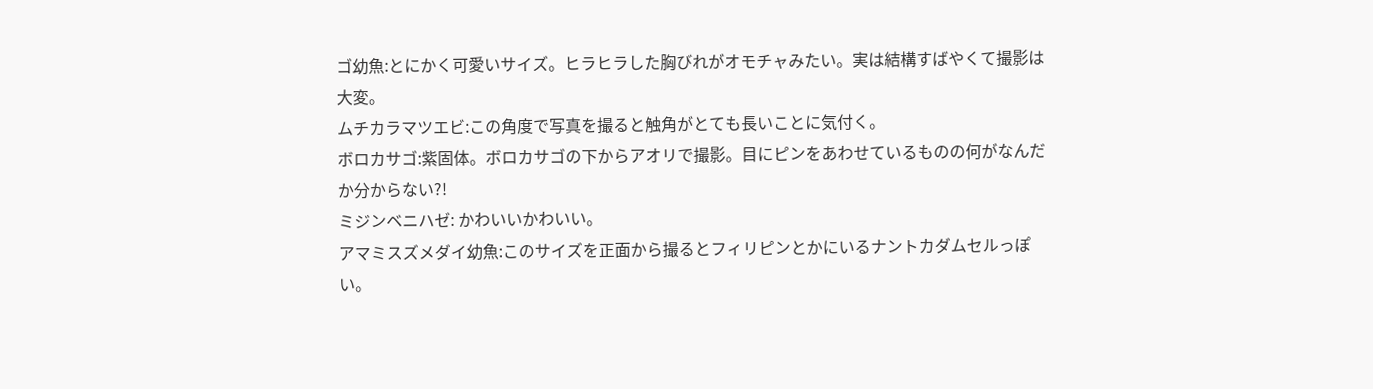ゴ幼魚:とにかく可愛いサイズ。ヒラヒラした胸びれがオモチャみたい。実は結構すばやくて撮影は大変。
ムチカラマツエビ:この角度で写真を撮ると触角がとても長いことに気付く。
ボロカサゴ:紫固体。ボロカサゴの下からアオリで撮影。目にピンをあわせているものの何がなんだか分からない?!
ミジンベニハゼ: かわいいかわいい。
アマミスズメダイ幼魚:このサイズを正面から撮るとフィリピンとかにいるナントカダムセルっぽい。